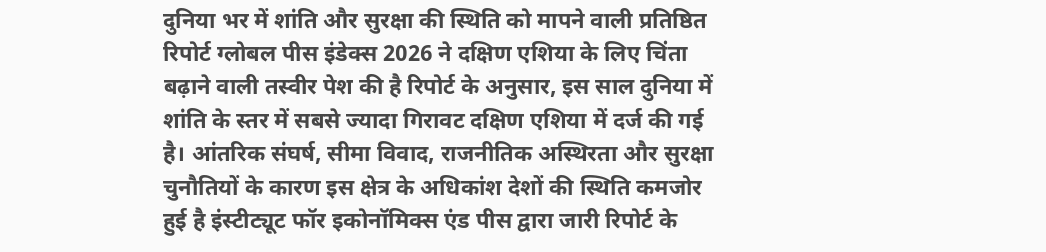दुनिया भर में शांति और सुरक्षा की स्थिति को मापने वाली प्रतिष्ठित रिपोर्ट ग्लोबल पीस इंडेक्स 2026 ने दक्षिण एशिया के लिए चिंता बढ़ाने वाली तस्वीर पेश की है रिपोर्ट के अनुसार, इस साल दुनिया में शांति के स्तर में सबसे ज्यादा गिरावट दक्षिण एशिया में दर्ज की गई है। आंतरिक संघर्ष, सीमा विवाद, राजनीतिक अस्थिरता और सुरक्षा चुनौतियों के कारण इस क्षेत्र के अधिकांश देशों की स्थिति कमजोर हुई है इंस्टीट्यूट फॉर इकोनॉमिक्स एंड पीस द्वारा जारी रिपोर्ट के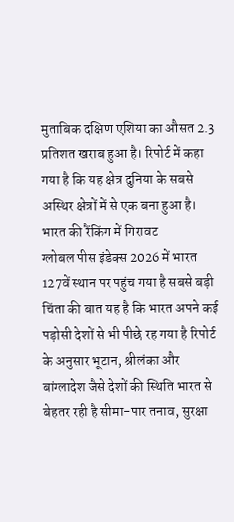मुताबिक दक्षिण एशिया का औसत 2.3 प्रतिशत खराब हुआ है। रिपोर्ट में कहा गया है कि यह क्षेत्र दुनिया के सबसे अस्थिर क्षेत्रों में से एक बना हुआ है।
भारत की रैंकिंग में गिरावट
ग्लोबल पीस इंडेक्स 2026 में भारत 127वें स्थान पर पहुंच गया है सबसे बड़ी चिंता की बात यह है कि भारत अपने कई पड़ोसी देशों से भी पीछे रह गया है रिपोर्ट के अनुसार भूटान, श्रीलंका और बांग्लादेश जैसे देशों की स्थिति भारत से बेहतर रही है सीमा-पार तनाव, सुरक्षा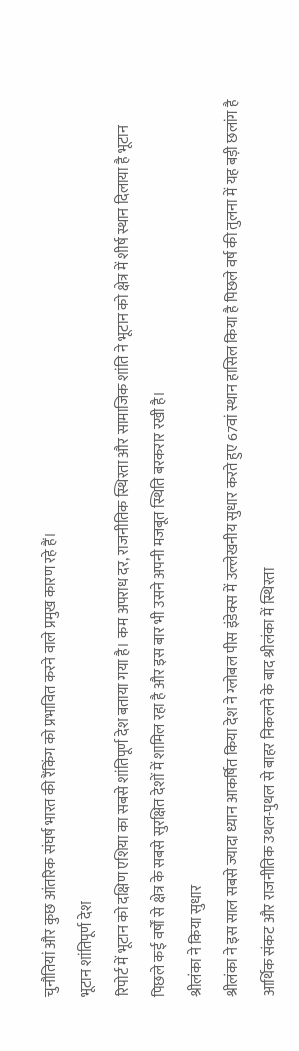चुनौतियां और कुछ आंतरिक संघर्ष भारत की रैंकिंग को प्रभावित करने वाले प्रमुख कारण रहे हैं।
भूटान शांतिपूर्ण देश
रिपोर्ट में भूटान को दक्षिण एशिया का सबसे शांतिपूर्ण देश बताया गया है। कम अपराध दर, राजनीतिक स्थिरता और सामाजिक शांति ने भूटान को क्षेत्र में शीर्ष स्थान दिलाया है भूटान पिछले कई वर्षों से क्षेत्र के सबसे सुरक्षित देशों में शामिल रहा है और इस बार भी उसने अपनी मजबूत स्थिति बरकरार रखी है।
श्रीलंका ने किया सुधार
श्रीलंका ने इस साल सबसे ज्यादा ध्यान आकर्षित किया देश ने ग्लोबल पीस इंडेक्स में उल्लेखनीय सुधार करते हुए 67वां स्थान हासिल किया है पिछले वर्ष की तुलना में यह बड़ी छलांग है आर्थिक संकट और राजनीतिक उथल-पुथल से बाहर निकलने के बाद श्रीलंका में स्थिरता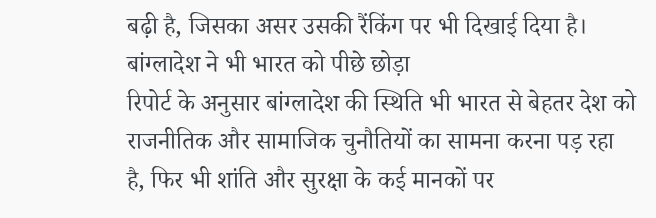बढ़ी है, जिसका असर उसकी रैंकिंग पर भी दिखाई दिया है।
बांग्लादेश ने भी भारत को पीछे छोड़ा
रिपोर्ट के अनुसार बांग्लादेश की स्थिति भी भारत से बेहतर देश को राजनीतिक और सामाजिक चुनौतियों का सामना करना पड़ रहा है, फिर भी शांति और सुरक्षा के कई मानकों पर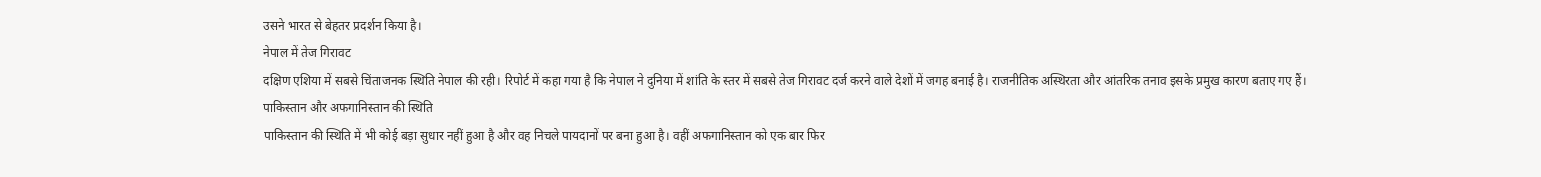उसने भारत से बेहतर प्रदर्शन किया है।
नेपाल में तेज गिरावट
दक्षिण एशिया में सबसे चिंताजनक स्थिति नेपाल की रही। रिपोर्ट में कहा गया है कि नेपाल ने दुनिया में शांति के स्तर में सबसे तेज गिरावट दर्ज करने वाले देशों में जगह बनाई है। राजनीतिक अस्थिरता और आंतरिक तनाव इसके प्रमुख कारण बताए गए हैं।
पाकिस्तान और अफगानिस्तान की स्थिति
पाकिस्तान की स्थिति में भी कोई बड़ा सुधार नहीं हुआ है और वह निचले पायदानों पर बना हुआ है। वहीं अफगानिस्तान को एक बार फिर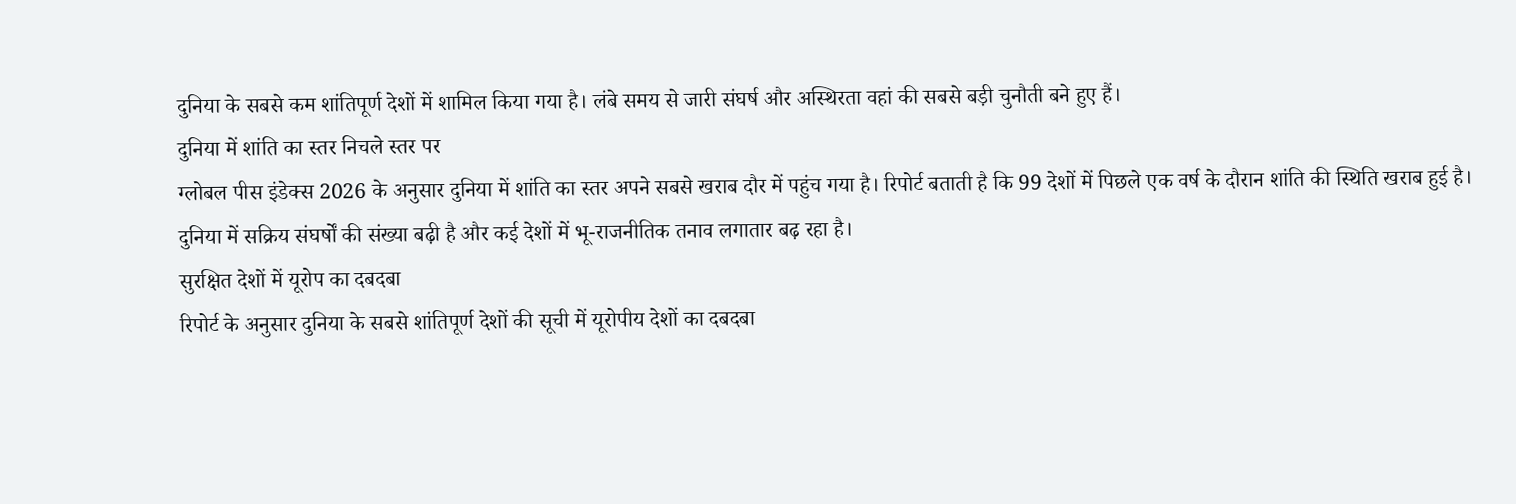दुनिया के सबसे कम शांतिपूर्ण देशों में शामिल किया गया है। लंबे समय से जारी संघर्ष और अस्थिरता वहां की सबसे बड़ी चुनौती बने हुए हैं।
दुनिया में शांति का स्तर निचले स्तर पर
ग्लोबल पीस इंडेक्स 2026 के अनुसार दुनिया में शांति का स्तर अपने सबसे खराब दौर में पहुंच गया है। रिपोर्ट बताती है कि 99 देशों में पिछले एक वर्ष के दौरान शांति की स्थिति खराब हुई है। दुनिया में सक्रिय संघर्षों की संख्या बढ़ी है और कई देशों में भू-राजनीतिक तनाव लगातार बढ़ रहा है।
सुरक्षित देशों में यूरोप का दबदबा
रिपोर्ट के अनुसार दुनिया के सबसे शांतिपूर्ण देशों की सूची में यूरोपीय देशों का दबदबा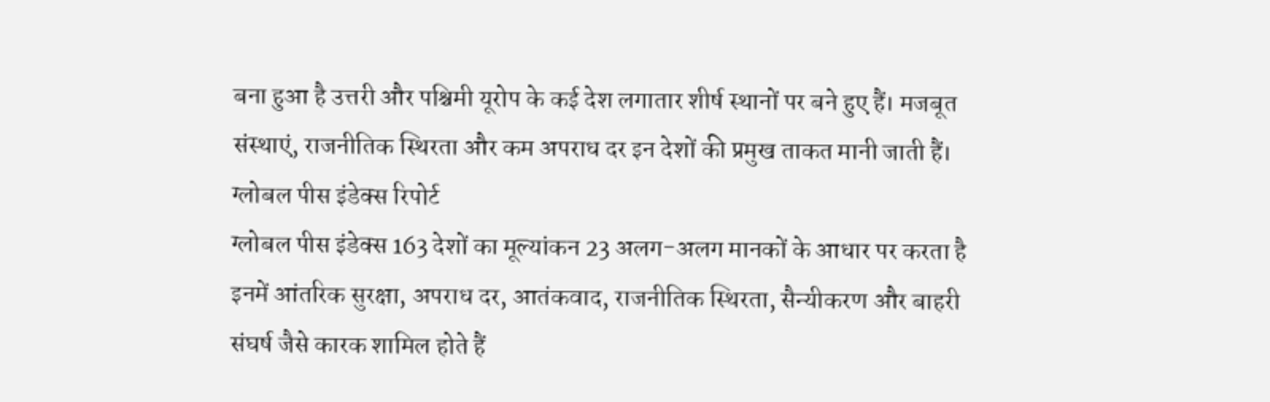बना हुआ है उत्तरी और पश्चिमी यूरोप के कई देश लगातार शीर्ष स्थानों पर बने हुए हैं। मजबूत संस्थाएं, राजनीतिक स्थिरता और कम अपराध दर इन देशों की प्रमुख ताकत मानी जाती हैं।
ग्लोबल पीस इंडेक्स रिपोर्ट
ग्लोबल पीस इंडेक्स 163 देशों का मूल्यांकन 23 अलग-अलग मानकों के आधार पर करता है इनमें आंतरिक सुरक्षा, अपराध दर, आतंकवाद, राजनीतिक स्थिरता, सैन्यीकरण और बाहरी संघर्ष जैसे कारक शामिल होते हैं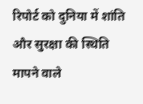रिपोर्ट को दुनिया में शांति और सुरक्षा की स्थिति मापने वाले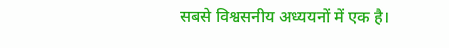सबसे विश्वसनीय अध्ययनों में एक है।